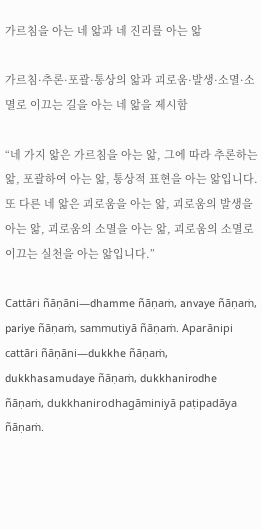가르침을 아는 네 앎과 네 진리를 아는 앎

가르침·추론·포괄·통상의 앎과 괴로움·발생·소멸·소멸로 이끄는 길을 아는 네 앎을 제시함

“네 가지 앎은 가르침을 아는 앎, 그에 따라 추론하는 앎, 포괄하여 아는 앎, 통상적 표현을 아는 앎입니다. 또 다른 네 앎은 괴로움을 아는 앎, 괴로움의 발생을 아는 앎, 괴로움의 소멸을 아는 앎, 괴로움의 소멸로 이끄는 실천을 아는 앎입니다.”

Cattāri ñāṇāni—dhamme ñāṇaṁ, anvaye ñāṇaṁ, pariye ñāṇaṁ, sammutiyā ñāṇaṁ. Aparānipi cattāri ñāṇāni—dukkhe ñāṇaṁ, dukkhasamudaye ñāṇaṁ, dukkhanirodhe ñāṇaṁ, dukkhanirodhagāminiyā paṭipadāya ñāṇaṁ.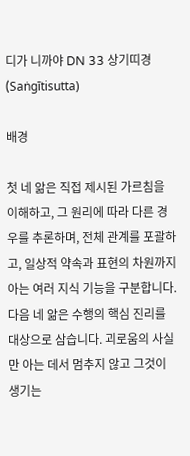디가 니까야 DN 33 상기띠경 (Saṅgītisutta)

배경

첫 네 앎은 직접 제시된 가르침을 이해하고, 그 원리에 따라 다른 경우를 추론하며, 전체 관계를 포괄하고, 일상적 약속과 표현의 차원까지 아는 여러 지식 기능을 구분합니다. 다음 네 앎은 수행의 핵심 진리를 대상으로 삼습니다. 괴로움의 사실만 아는 데서 멈추지 않고 그것이 생기는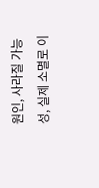원인, 사라질 가능성, 실제 소멸로 이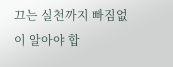끄는 실천까지 빠짐없이 알아야 합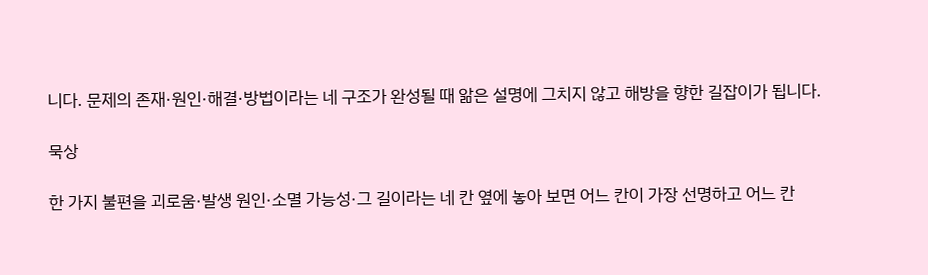니다. 문제의 존재·원인·해결·방법이라는 네 구조가 완성될 때 앎은 설명에 그치지 않고 해방을 향한 길잡이가 됩니다.

묵상

한 가지 불편을 괴로움·발생 원인·소멸 가능성·그 길이라는 네 칸 옆에 놓아 보면 어느 칸이 가장 선명하고 어느 칸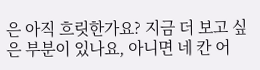은 아직 흐릿한가요? 지금 더 보고 싶은 부분이 있나요, 아니면 네 칸 어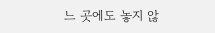느 곳에도 놓지 않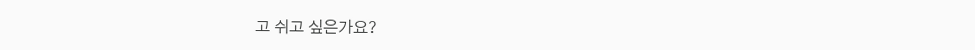고 쉬고 싶은가요?